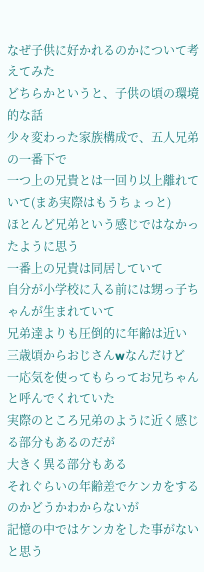なぜ子供に好かれるのかについて考えてみた
どちらかというと、子供の頃の環境的な話
少々変わった家族構成で、五人兄弟の一番下で
一つ上の兄貴とは一回り以上離れていて(まあ実際はもうちょっと)
ほとんど兄弟という感じではなかったように思う
一番上の兄貴は同居していて
自分が小学校に入る前には甥っ子ちゃんが生まれていて
兄弟達よりも圧倒的に年齢は近い
三歳頃からおじさんwなんだけど
一応気を使ってもらってお兄ちゃんと呼んでくれていた
実際のところ兄弟のように近く感じる部分もあるのだが
大きく異る部分もある
それぐらいの年齢差でケンカをするのかどうかわからないが
記憶の中ではケンカをした事がないと思う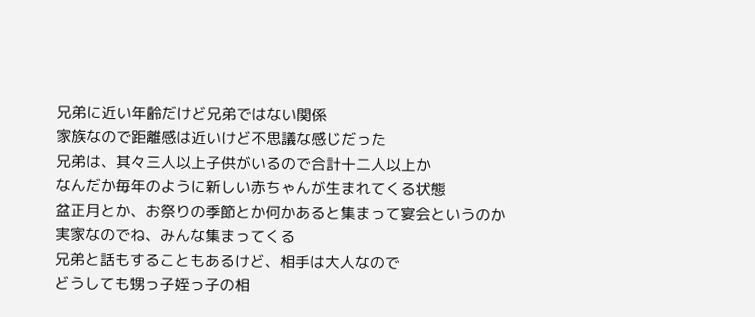兄弟に近い年齢だけど兄弟ではない関係
家族なので距離感は近いけど不思議な感じだった
兄弟は、其々三人以上子供がいるので合計十二人以上か
なんだか毎年のように新しい赤ちゃんが生まれてくる状態
盆正月とか、お祭りの季節とか何かあると集まって宴会というのか
実家なのでね、みんな集まってくる
兄弟と話もすることもあるけど、相手は大人なので
どうしても甥っ子姪っ子の相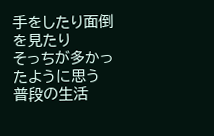手をしたり面倒を見たり
そっちが多かったように思う
普段の生活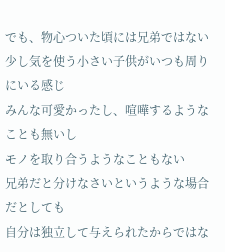でも、物心ついた頃には兄弟ではない
少し気を使う小さい子供がいつも周りにいる感じ
みんな可愛かったし、喧嘩するようなことも無いし
モノを取り合うようなこともない
兄弟だと分けなさいというような場合だとしても
自分は独立して与えられたからではな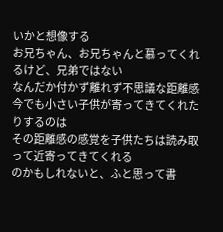いかと想像する
お兄ちゃん、お兄ちゃんと慕ってくれるけど、兄弟ではない
なんだか付かず離れず不思議な距離感
今でも小さい子供が寄ってきてくれたりするのは
その距離感の感覚を子供たちは読み取って近寄ってきてくれる
のかもしれないと、ふと思って書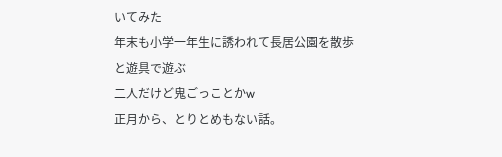いてみた
年末も小学一年生に誘われて長居公園を散歩と遊具で遊ぶ
二人だけど鬼ごっことかw
正月から、とりとめもない話。